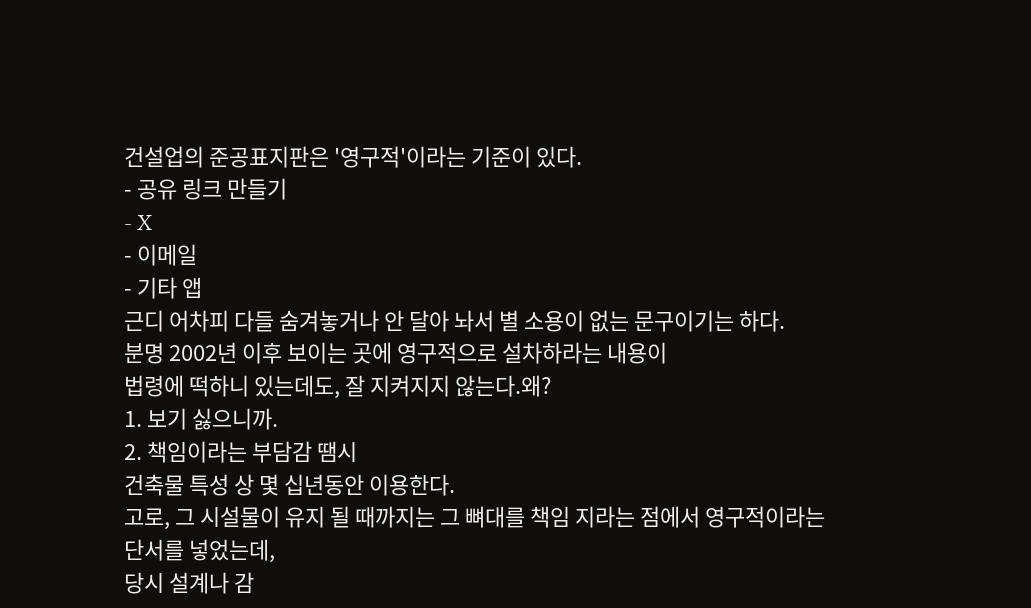건설업의 준공표지판은 '영구적'이라는 기준이 있다.
- 공유 링크 만들기
- X
- 이메일
- 기타 앱
근디 어차피 다들 숨겨놓거나 안 달아 놔서 별 소용이 없는 문구이기는 하다.
분명 2002년 이후 보이는 곳에 영구적으로 설차하라는 내용이
법령에 떡하니 있는데도, 잘 지켜지지 않는다.왜?
1. 보기 싫으니까.
2. 책임이라는 부담감 땜시
건축물 특성 상 몇 십년동안 이용한다.
고로, 그 시설물이 유지 될 때까지는 그 뼈대를 책임 지라는 점에서 영구적이라는 단서를 넣었는데,
당시 설계나 감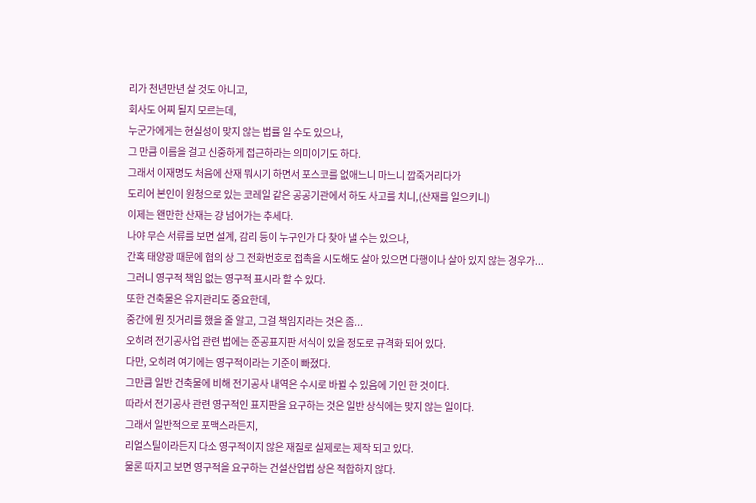리가 천년만년 살 것도 아니고,
회사도 어찌 될지 모르는데,
누군가에게는 현실성이 맞지 않는 법률 일 수도 있으나,
그 만큼 이름을 걸고 신중하게 접근하라는 의미이기도 하다.
그래서 이재명도 처음에 산재 뭐시기 하면서 포스코를 없애느니 마느니 깝죽거리다가
도리어 본인이 원청으로 있는 코레일 같은 공공기관에서 하도 사고를 치니,(산재를 일으키니)
이제는 왠만한 산재는 걍 넘어가는 추세다.
나야 무슨 서류를 보면 설계, 감리 등이 누구인가 다 찾아 낼 수는 있으나,
간혹 태양광 때문에 협의 상 그 전화번호로 접촉을 시도해도 살아 있으면 다행이나 살아 있지 않는 경우가...
그러니 영구적 책임 없는 영구적 표시라 할 수 있다.
또한 건축물은 유지관리도 중요한데,
중간에 뭔 짓거리를 했을 줄 알고, 그걸 책임지라는 것은 좀...
오히려 전기공사업 관련 법에는 준공표지판 서식이 있을 정도로 규격화 되어 있다.
다만, 오히려 여기에는 영구적이라는 기준이 빠졌다.
그만큼 일반 건축물에 비해 전기공사 내역은 수시로 바뀔 수 있음에 기인 한 것이다.
따라서 전기공사 관련 영구적인 표지판을 요구하는 것은 일반 상식에는 맞지 않는 일이다.
그래서 일반적으로 포맥스라든지,
리얼스틸이라든지 다소 영구적이지 않은 재질로 실제로는 제작 되고 있다.
물론 따지고 보면 영구적을 요구하는 건설산업법 상은 적합하지 않다.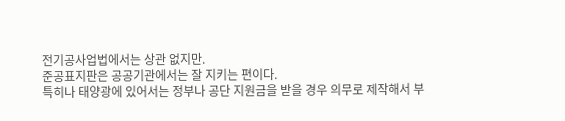전기공사업법에서는 상관 없지만.
준공표지판은 공공기관에서는 잘 지키는 편이다.
특히나 태양광에 있어서는 정부나 공단 지원금을 받을 경우 의무로 제작해서 부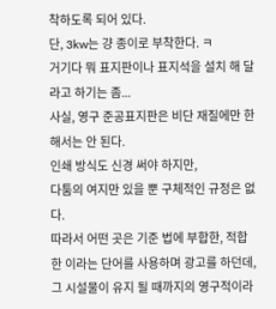착하도록 되어 있다.
단, 3kw는 걍 종이로 부착한다. ㅋ
거기다 뭐 표지판이나 표지석을 설치 해 달라고 하기는 좀...
사실, 영구 준공표지판은 비단 재질에만 한해서는 안 된다.
인쇄 방식도 신경 써야 하지만,
다툼의 여지만 있을 뿐 구체적인 규정은 없다.
따라서 어떤 곳은 기준 법에 부합한, 적합한 이라는 단어를 사용하며 광고를 하던데,
그 시설물이 유지 될 때까지의 영구적이라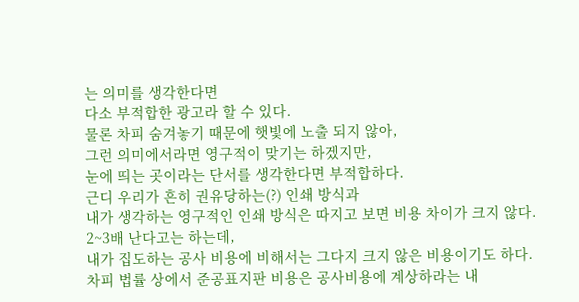는 의미를 생각한다면
다소 부적합한 광고라 할 수 있다.
물론 차피 숨겨놓기 때문에 햇빛에 노출 되지 않아,
그런 의미에서라면 영구적이 맞기는 하겠지만,
눈에 띄는 곳이라는 단서를 생각한다면 부적합하다.
근디 우리가 흔히 권유당하는(?) 인쇄 방식과
내가 생각하는 영구적인 인쇄 방식은 따지고 보면 비용 차이가 크지 않다.
2~3배 난다고는 하는데,
내가 집도하는 공사 비용에 비해서는 그다지 크지 않은 비용이기도 하다.
차피 법률 상에서 준공표지판 비용은 공사비용에 계상하라는 내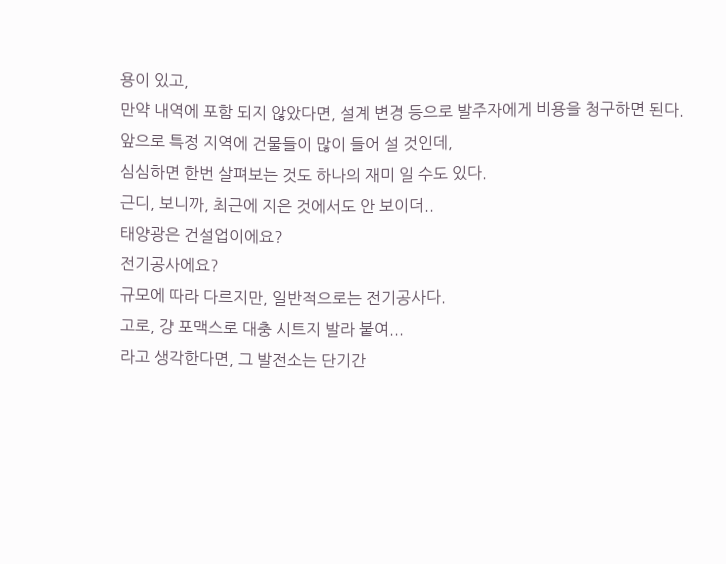용이 있고,
만약 내역에 포함 되지 않았다면, 설계 변경 등으로 발주자에게 비용을 청구하면 된다.
앞으로 특정 지역에 건물들이 많이 들어 설 것인데,
심심하면 한번 살펴보는 것도 하나의 재미 일 수도 있다.
근디, 보니까, 최근에 지은 것에서도 안 보이더..
태양광은 건설업이에요?
전기공사에요?
규모에 따라 다르지만, 일반적으로는 전기공사다.
고로, 걍 포맥스로 대충 시트지 발라 붙여...
라고 생각한다면, 그 발전소는 단기간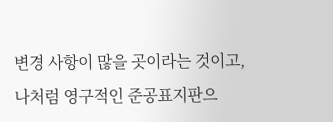변경 사항이 많을 곳이라는 것이고,
나처럼 영구적인 준공표지판으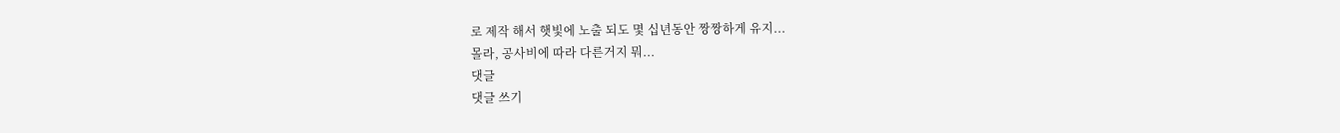로 제작 해서 햇빛에 노출 되도 몇 십년동안 짱짱하게 유지...
몰라, 공사비에 따라 다른거지 뭐...
댓글
댓글 쓰기